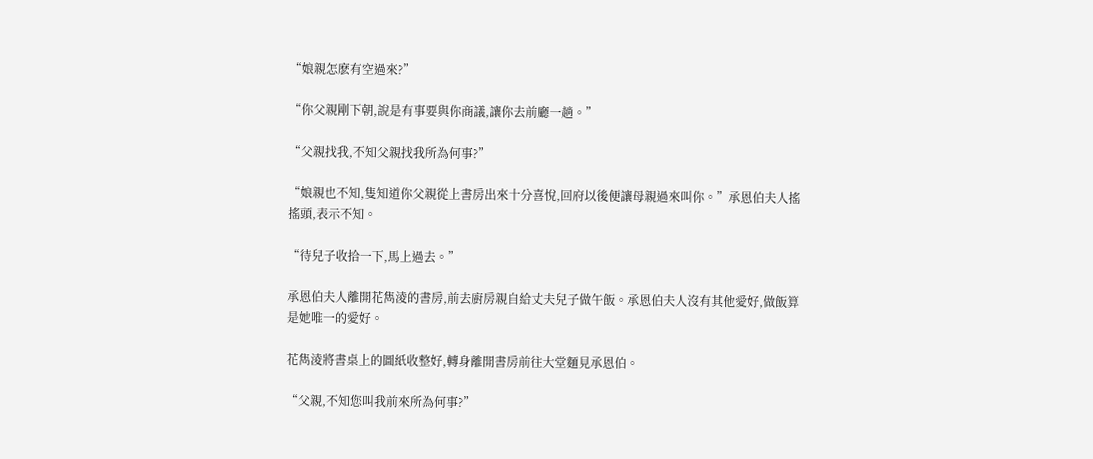“娘親怎麽有空過來?”

“你父親剛下朝,說是有事要與你商議,讓你去前廳一趟。”

“父親找我,不知父親找我所為何事?”

“娘親也不知,隻知道你父親從上書房出來十分喜悅,回府以後便讓母親過來叫你。”承恩伯夫人搖搖頭,表示不知。

“待兒子收拾一下,馬上過去。”

承恩伯夫人離開花雋淩的書房,前去廚房親自給丈夫兒子做午飯。承恩伯夫人沒有其他愛好,做飯算是她唯一的愛好。

花雋淩將書桌上的圖紙收整好,轉身離開書房前往大堂麵見承恩伯。

“父親,不知您叫我前來所為何事?”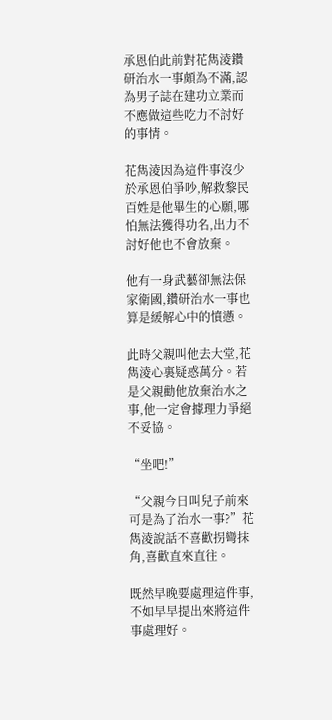承恩伯此前對花雋淩鑽研治水一事頗為不滿,認為男子誌在建功立業而不應做這些吃力不討好的事情。

花雋淩因為這件事沒少於承恩伯爭吵,解救黎民百姓是他畢生的心願,哪怕無法獲得功名,出力不討好他也不會放棄。

他有一身武藝卻無法保家衛國,鑽研治水一事也算是緩解心中的憤懣。

此時父親叫他去大堂,花雋淩心裏疑惑萬分。若是父親勸他放棄治水之事,他一定會據理力爭絕不妥協。

“坐吧!”

“父親今日叫兒子前來可是為了治水一事?”花雋淩說話不喜歡拐彎抹角,喜歡直來直往。

既然早晚要處理這件事,不如早早提出來將這件事處理好。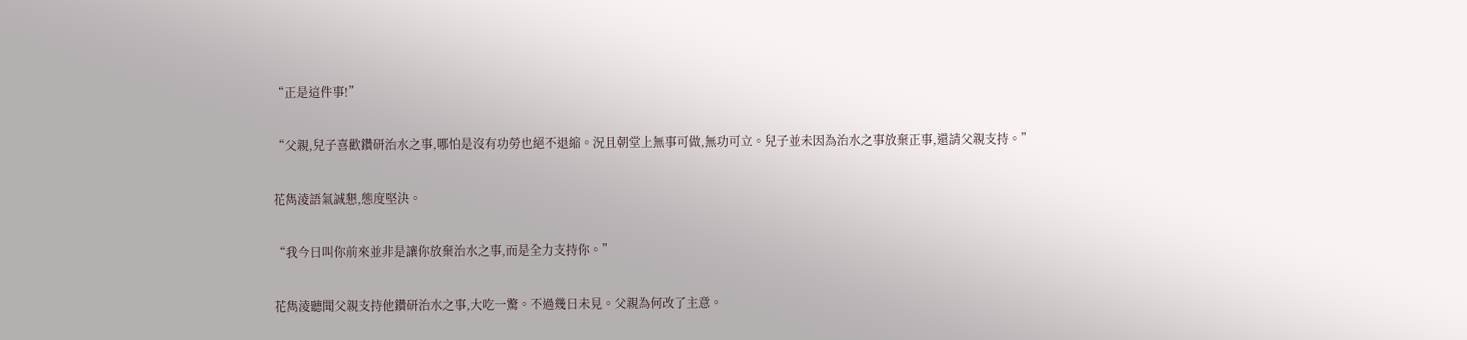“正是這件事!”

“父親,兒子喜歡鑽研治水之事,哪怕是沒有功勞也絕不退縮。況且朝堂上無事可做,無功可立。兒子並未因為治水之事放棄正事,還請父親支持。”

花雋淩語氣誠懇,態度堅決。

“我今日叫你前來並非是讓你放棄治水之事,而是全力支持你。”

花雋淩聽聞父親支持他鑽研治水之事,大吃一驚。不過幾日未見。父親為何改了主意。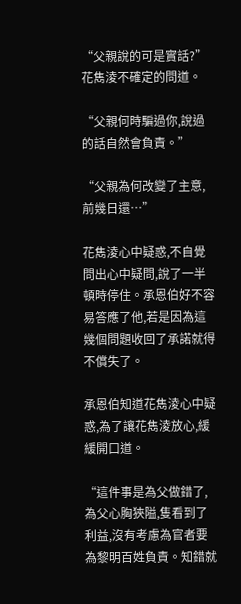“父親說的可是實話?”花雋淩不確定的問道。

“父親何時騙過你,說過的話自然會負責。”

“父親為何改變了主意,前幾日還…”

花雋淩心中疑惑,不自覺問出心中疑問,說了一半頓時停住。承恩伯好不容易答應了他,若是因為這幾個問題收回了承諾就得不償失了。

承恩伯知道花雋淩心中疑惑,為了讓花雋淩放心,緩緩開口道。

“這件事是為父做錯了,為父心胸狹隘,隻看到了利益,沒有考慮為官者要為黎明百姓負責。知錯就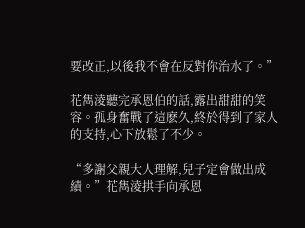要改正,以後我不會在反對你治水了。”

花雋淩聽完承恩伯的話,露出甜甜的笑容。孤身奮戰了這麽久,終於得到了家人的支持,心下放鬆了不少。

“多謝父親大人理解,兒子定會做出成績。”花雋淩拱手向承恩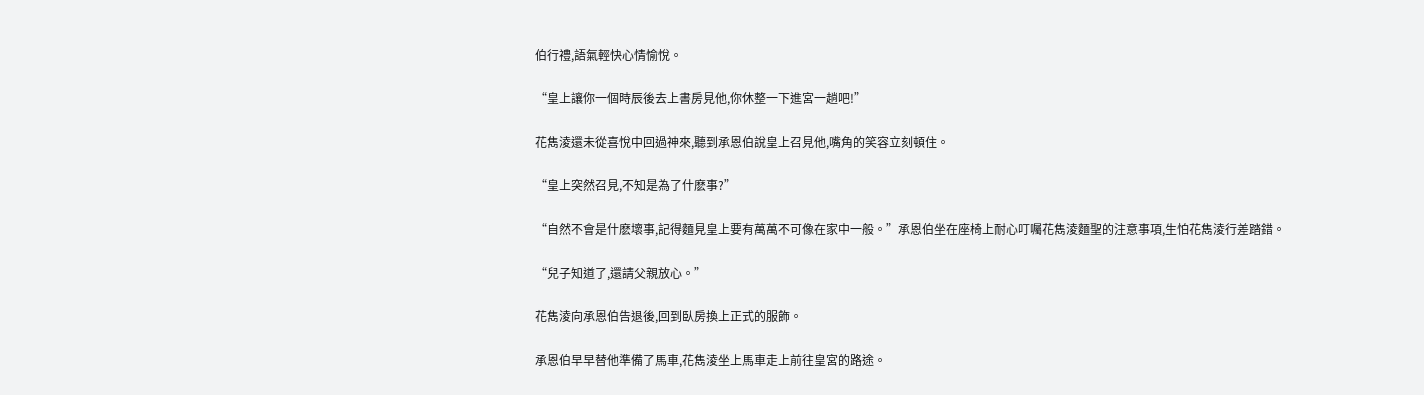伯行禮,語氣輕快心情愉悅。

“皇上讓你一個時辰後去上書房見他,你休整一下進宮一趟吧!”

花雋淩還未從喜悅中回過神來,聽到承恩伯說皇上召見他,嘴角的笑容立刻頓住。

“皇上突然召見,不知是為了什麽事?”

“自然不會是什麽壞事,記得麵見皇上要有萬萬不可像在家中一般。”承恩伯坐在座椅上耐心叮囑花雋淩麵聖的注意事項,生怕花雋淩行差踏錯。

“兒子知道了,還請父親放心。”

花雋淩向承恩伯告退後,回到臥房換上正式的服飾。

承恩伯早早替他準備了馬車,花雋淩坐上馬車走上前往皇宮的路途。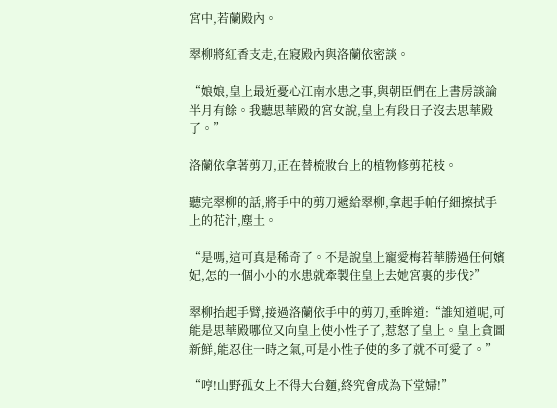宮中,若蘭殿內。

翠柳將紅香支走,在寢殿內與洛蘭依密談。

“娘娘,皇上最近憂心江南水患之事,與朝臣們在上書房談論半月有餘。我聽思華殿的宮女說,皇上有段日子沒去思華殿了。”

洛蘭依拿著剪刀,正在替梳妝台上的植物修剪花枝。

聽完翠柳的話,將手中的剪刀遞給翠柳,拿起手帕仔細擦拭手上的花汁,塵土。

“是嗎,這可真是稀奇了。不是說皇上寵愛梅若華勝過任何嬪妃,怎的一個小小的水患就牽製住皇上去她宮裏的步伐?”

翠柳抬起手臂,接過洛蘭依手中的剪刀,垂眸道:“誰知道呢,可能是思華殿哪位又向皇上使小性子了,惹怒了皇上。皇上貪圖新鮮,能忍住一時之氣,可是小性子使的多了就不可愛了。”

“哼!山野孤女上不得大台麵,終究會成為下堂婦!”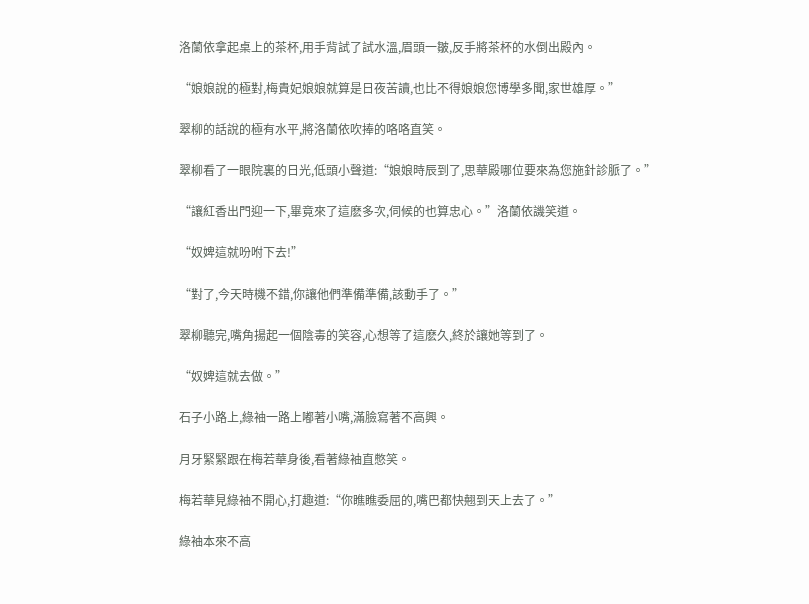洛蘭依拿起桌上的茶杯,用手背試了試水溫,眉頭一皺,反手將茶杯的水倒出殿內。

“娘娘說的極對,梅貴妃娘娘就算是日夜苦讀,也比不得娘娘您博學多聞,家世雄厚。”

翠柳的話說的極有水平,將洛蘭依吹捧的咯咯直笑。

翠柳看了一眼院裏的日光,低頭小聲道:“娘娘時辰到了,思華殿哪位要來為您施針診脈了。”

“讓紅香出門迎一下,畢竟來了這麽多次,伺候的也算忠心。”洛蘭依譏笑道。

“奴婢這就吩咐下去!”

“對了,今天時機不錯,你讓他們準備準備,該動手了。”

翠柳聽完,嘴角揚起一個陰毒的笑容,心想等了這麽久,終於讓她等到了。

“奴婢這就去做。”

石子小路上,綠袖一路上嘟著小嘴,滿臉寫著不高興。

月牙緊緊跟在梅若華身後,看著綠袖直憋笑。

梅若華見綠袖不開心,打趣道:“你瞧瞧委屈的,嘴巴都快翹到天上去了。”

綠袖本來不高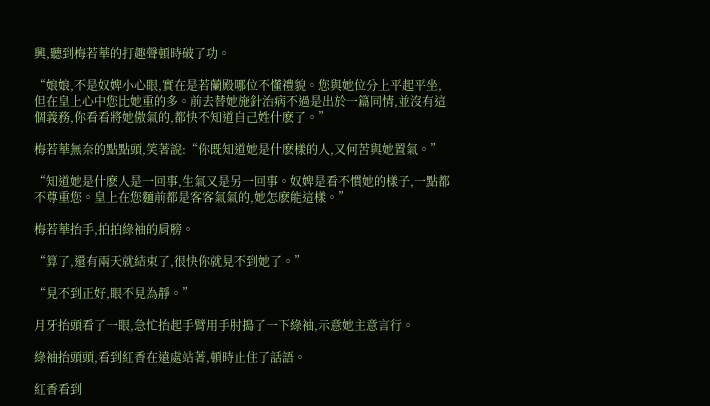興,聽到梅若華的打趣聲頓時破了功。

“娘娘,不是奴婢小心眼,實在是若蘭殿哪位不懂禮貌。您與她位分上平起平坐,但在皇上心中您比她重的多。前去替她施針治病不過是出於一篇同情,並沒有這個義務,你看看將她傲氣的,都快不知道自己姓什麽了。”

梅若華無奈的點點頭,笑著說:“你既知道她是什麽樣的人,又何苦與她置氣。”

“知道她是什麽人是一回事,生氣又是另一回事。奴婢是看不慣她的樣子,一點都不尊重您。皇上在您麵前都是客客氣氣的,她怎麽能這樣。”

梅若華抬手,拍拍綠袖的肩膀。

“算了,還有兩天就結束了,很快你就見不到她了。”

“見不到正好,眼不見為靜。”

月牙抬頭看了一眼,急忙抬起手臂用手肘搗了一下綠袖,示意她主意言行。

綠袖抬頭頭,看到紅香在遠處站著,頓時止住了話語。

紅香看到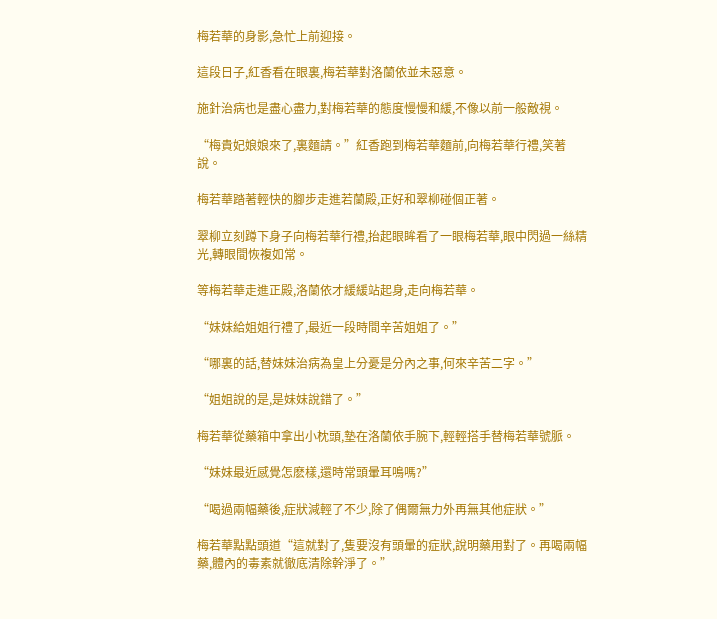梅若華的身影,急忙上前迎接。

這段日子,紅香看在眼裏,梅若華對洛蘭依並未惡意。

施針治病也是盡心盡力,對梅若華的態度慢慢和緩,不像以前一般敵視。

“梅貴妃娘娘來了,裏麵請。”紅香跑到梅若華麵前,向梅若華行禮,笑著說。

梅若華踏著輕快的腳步走進若蘭殿,正好和翠柳碰個正著。

翠柳立刻蹲下身子向梅若華行禮,抬起眼眸看了一眼梅若華,眼中閃過一絲精光,轉眼間恢複如常。

等梅若華走進正殿,洛蘭依才緩緩站起身,走向梅若華。

“妹妹給姐姐行禮了,最近一段時間辛苦姐姐了。”

“哪裏的話,替妹妹治病為皇上分憂是分內之事,何來辛苦二字。”

“姐姐說的是,是妹妹說錯了。”

梅若華從藥箱中拿出小枕頭,墊在洛蘭依手腕下,輕輕搭手替梅若華號脈。

“妹妹最近感覺怎麽樣,還時常頭暈耳鳴嗎?”

“喝過兩幅藥後,症狀減輕了不少,除了偶爾無力外再無其他症狀。”

梅若華點點頭道“這就對了,隻要沒有頭暈的症狀,說明藥用對了。再喝兩幅藥,體內的毒素就徹底清除幹淨了。”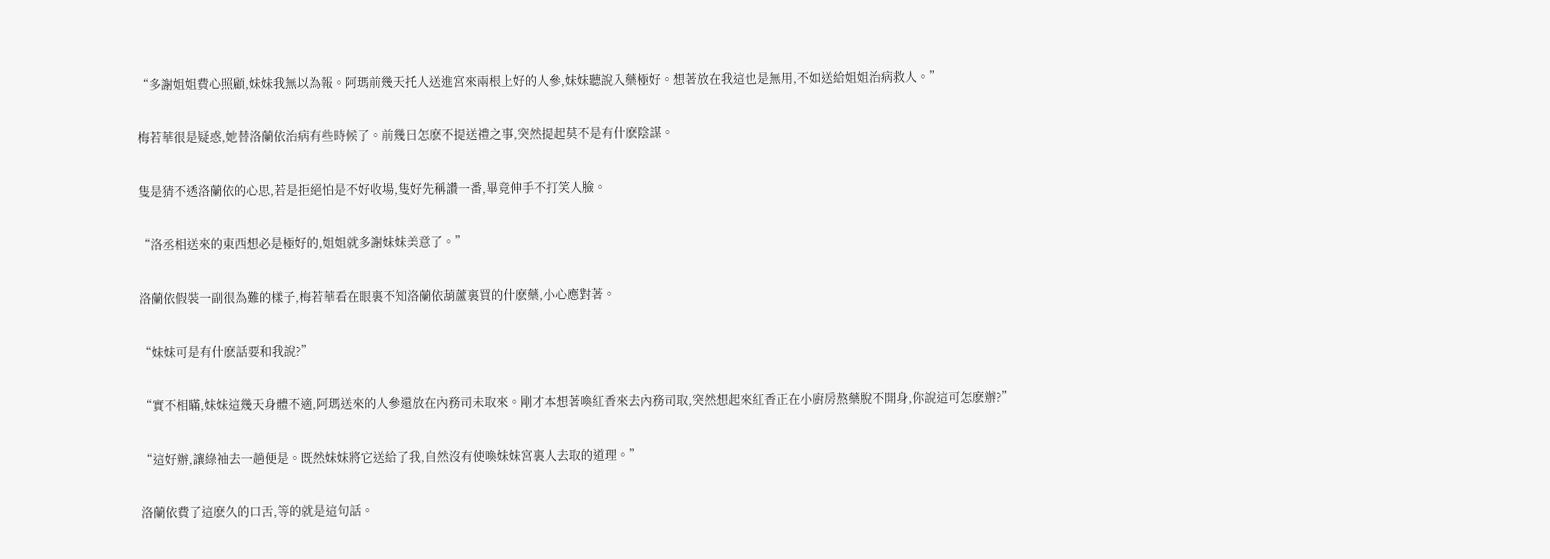“多謝姐姐費心照顧,妹妹我無以為報。阿瑪前幾天托人送進宮來兩根上好的人參,妹妹聽說入藥極好。想著放在我這也是無用,不如送給姐姐治病救人。”

梅若華很是疑惑,她替洛蘭依治病有些時候了。前幾日怎麽不提送禮之事,突然提起莫不是有什麽陰謀。

隻是猜不透洛蘭依的心思,若是拒絕怕是不好收場,隻好先稱讚一番,畢竟伸手不打笑人臉。

“洛丞相送來的東西想必是極好的,姐姐就多謝妹妹美意了。”

洛蘭依假裝一副很為難的樣子,梅若華看在眼裏不知洛蘭依葫蘆裏買的什麽藥,小心應對著。

“妹妹可是有什麽話要和我說?”

“實不相瞞,妹妹這幾天身體不適,阿瑪送來的人參還放在內務司未取來。剛才本想著喚紅香來去內務司取,突然想起來紅香正在小廚房熬藥脫不開身,你說這可怎麽辦?”

“這好辦,讓綠袖去一趟便是。既然妹妹將它送給了我,自然沒有使喚妹妹宮裏人去取的道理。”

洛蘭依費了這麽久的口舌,等的就是這句話。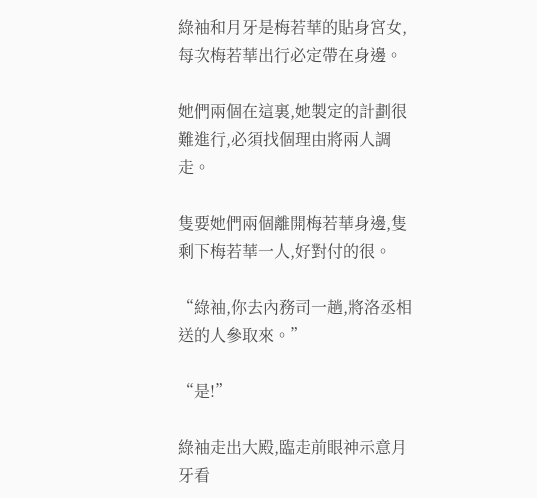綠袖和月牙是梅若華的貼身宮女,每次梅若華出行必定帶在身邊。

她們兩個在這裏,她製定的計劃很難進行,必須找個理由將兩人調走。

隻要她們兩個離開梅若華身邊,隻剩下梅若華一人,好對付的很。

“綠袖,你去內務司一趟,將洛丞相送的人參取來。”

“是!”

綠袖走出大殿,臨走前眼神示意月牙看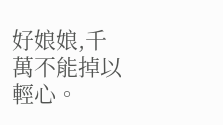好娘娘,千萬不能掉以輕心。